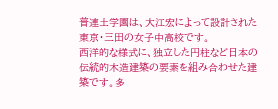普連土学園は、大江宏によって設計された東京・三田の女子中高校です。
西洋的な様式に、独立した円柱など日本の伝統的木造建築の要素を組み合わせた建築です。多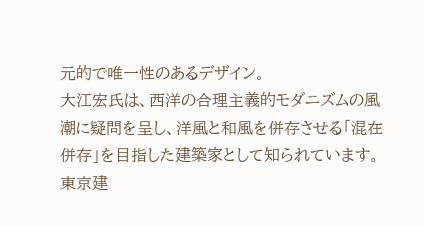元的で唯一性のあるデザイン。
大江宏氏は、西洋の合理主義的モダニズムの風潮に疑問を呈し、洋風と和風を併存させる「混在併存」を目指した建築家として知られています。
東京建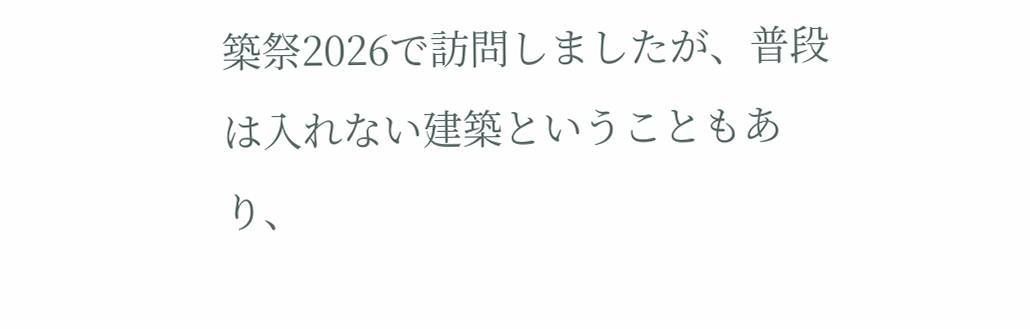築祭2026で訪問しましたが、普段は入れない建築ということもあり、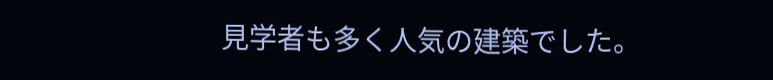見学者も多く人気の建築でした。